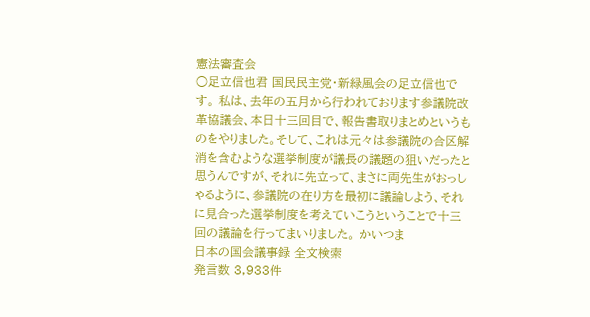憲法審査会
○足立信也君 国民民主党・新緑風会の足立信也です。 私は、去年の五月から行われております参議院改革協議会、本日十三回目で、報告書取りまとめというものをやりました。そして、これは元々は参議院の合区解消を含むような選挙制度が議長の議題の狙いだったと思うんですが、それに先立って、まさに両先生がおっしゃるように、参議院の在り方を最初に議論しよう、それに見合った選挙制度を考えていこうということで十三回の議論を行ってまいりました。 かいつま
日本の国会議事録 全文検索
発言数 3,933件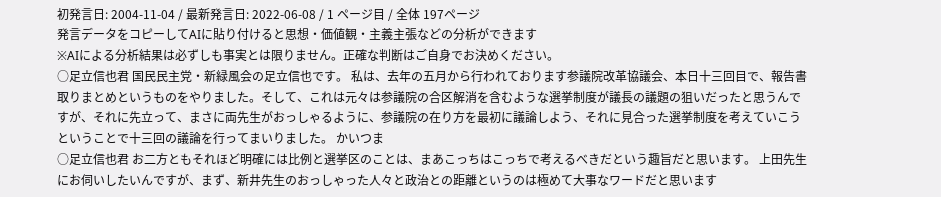初発言日: 2004-11-04 / 最新発言日: 2022-06-08 / 1 ページ目 / 全体 197ページ
発言データをコピーしてAIに貼り付けると思想・価値観・主義主張などの分析ができます
※AIによる分析結果は必ずしも事実とは限りません。正確な判断はご自身でお決めください。
○足立信也君 国民民主党・新緑風会の足立信也です。 私は、去年の五月から行われております参議院改革協議会、本日十三回目で、報告書取りまとめというものをやりました。そして、これは元々は参議院の合区解消を含むような選挙制度が議長の議題の狙いだったと思うんですが、それに先立って、まさに両先生がおっしゃるように、参議院の在り方を最初に議論しよう、それに見合った選挙制度を考えていこうということで十三回の議論を行ってまいりました。 かいつま
○足立信也君 お二方ともそれほど明確には比例と選挙区のことは、まあこっちはこっちで考えるべきだという趣旨だと思います。 上田先生にお伺いしたいんですが、まず、新井先生のおっしゃった人々と政治との距離というのは極めて大事なワードだと思います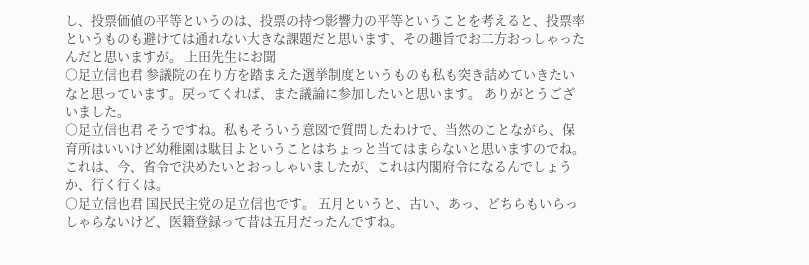し、投票価値の平等というのは、投票の持つ影響力の平等ということを考えると、投票率というものも避けては通れない大きな課題だと思います、その趣旨でお二方おっしゃったんだと思いますが。 上田先生にお聞
○足立信也君 参議院の在り方を踏まえた選挙制度というものも私も突き詰めていきたいなと思っています。戻ってくれば、また議論に参加したいと思います。 ありがとうございました。
○足立信也君 そうですね。私もそういう意図で質問したわけで、当然のことながら、保育所はいいけど幼稚園は駄目よということはちょっと当てはまらないと思いますのでね。 これは、今、省令で決めたいとおっしゃいましたが、これは内閣府令になるんでしょうか、行く行くは。
○足立信也君 国民民主党の足立信也です。 五月というと、古い、あっ、どちらもいらっしゃらないけど、医籍登録って昔は五月だったんですね。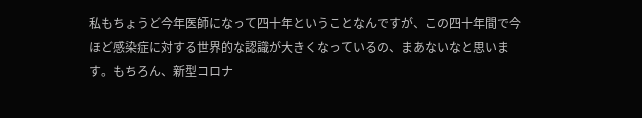私もちょうど今年医師になって四十年ということなんですが、この四十年間で今ほど感染症に対する世界的な認識が大きくなっているの、まあないなと思います。もちろん、新型コロナ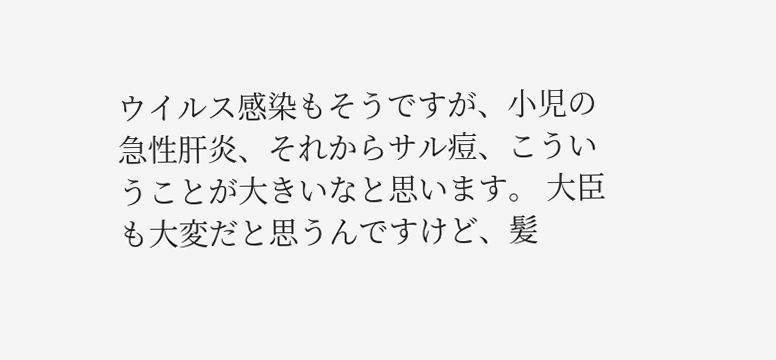ウイルス感染もそうですが、小児の急性肝炎、それからサル痘、こういうことが大きいなと思います。 大臣も大変だと思うんですけど、髪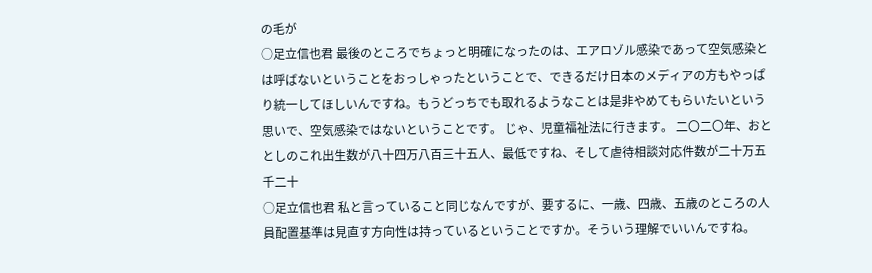の毛が
○足立信也君 最後のところでちょっと明確になったのは、エアロゾル感染であって空気感染とは呼ばないということをおっしゃったということで、できるだけ日本のメディアの方もやっぱり統一してほしいんですね。もうどっちでも取れるようなことは是非やめてもらいたいという思いで、空気感染ではないということです。 じゃ、児童福祉法に行きます。 二〇二〇年、おととしのこれ出生数が八十四万八百三十五人、最低ですね、そして虐待相談対応件数が二十万五千二十
○足立信也君 私と言っていること同じなんですが、要するに、一歳、四歳、五歳のところの人員配置基準は見直す方向性は持っているということですか。そういう理解でいいんですね。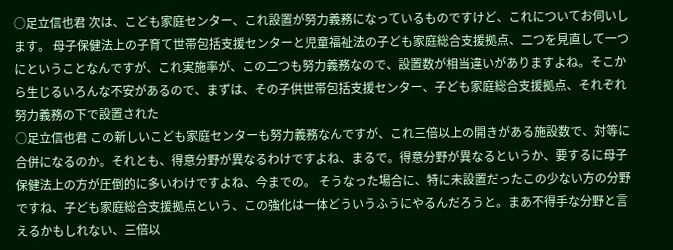○足立信也君 次は、こども家庭センター、これ設置が努力義務になっているものですけど、これについてお伺いします。 母子保健法上の子育て世帯包括支援センターと児童福祉法の子ども家庭総合支援拠点、二つを見直して一つにということなんですが、これ実施率が、この二つも努力義務なので、設置数が相当違いがありますよね。そこから生じるいろんな不安があるので、まずは、その子供世帯包括支援センター、子ども家庭総合支援拠点、それぞれ努力義務の下で設置された
○足立信也君 この新しいこども家庭センターも努力義務なんですが、これ三倍以上の開きがある施設数で、対等に合併になるのか。それとも、得意分野が異なるわけですよね、まるで。得意分野が異なるというか、要するに母子保健法上の方が圧倒的に多いわけですよね、今までの。 そうなった場合に、特に未設置だったこの少ない方の分野ですね、子ども家庭総合支援拠点という、この強化は一体どういうふうにやるんだろうと。まあ不得手な分野と言えるかもしれない、三倍以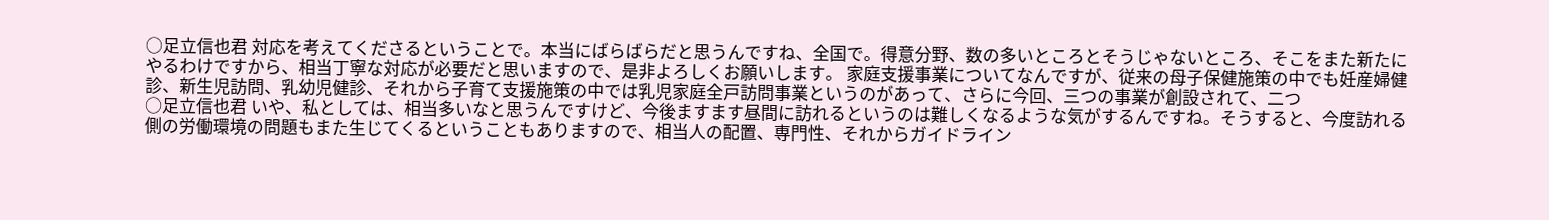○足立信也君 対応を考えてくださるということで。本当にばらばらだと思うんですね、全国で。得意分野、数の多いところとそうじゃないところ、そこをまた新たにやるわけですから、相当丁寧な対応が必要だと思いますので、是非よろしくお願いします。 家庭支援事業についてなんですが、従来の母子保健施策の中でも妊産婦健診、新生児訪問、乳幼児健診、それから子育て支援施策の中では乳児家庭全戸訪問事業というのがあって、さらに今回、三つの事業が創設されて、二つ
○足立信也君 いや、私としては、相当多いなと思うんですけど、今後ますます昼間に訪れるというのは難しくなるような気がするんですね。そうすると、今度訪れる側の労働環境の問題もまた生じてくるということもありますので、相当人の配置、専門性、それからガイドライン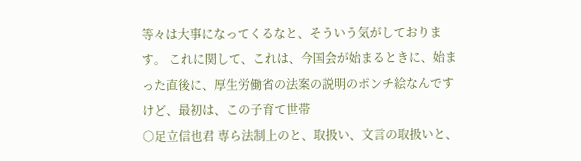等々は大事になってくるなと、そういう気がしております。 これに関して、これは、今国会が始まるときに、始まった直後に、厚生労働省の法案の説明のポンチ絵なんですけど、最初は、この子育て世帯
○足立信也君 専ら法制上のと、取扱い、文言の取扱いと、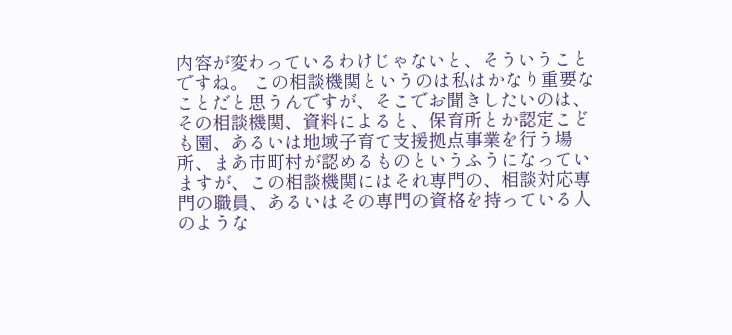内容が変わっているわけじゃないと、そういうことですね。 この相談機関というのは私はかなり重要なことだと思うんですが、そこでお聞きしたいのは、その相談機関、資料によると、保育所とか認定こども園、あるいは地域子育て支援拠点事業を行う場所、まあ市町村が認めるものというふうになっていますが、この相談機関にはそれ専門の、相談対応専門の職員、あるいはその専門の資格を持っている人のような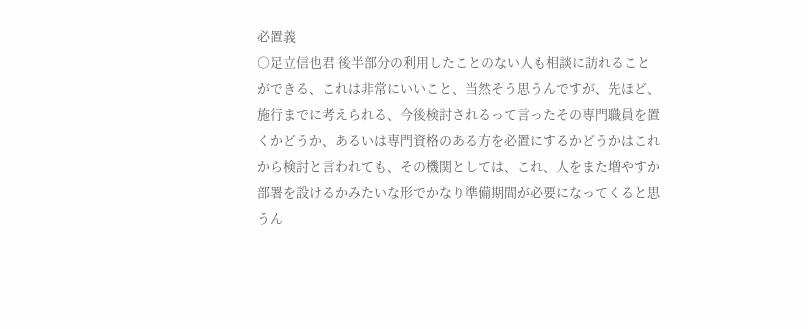必置義
○足立信也君 後半部分の利用したことのない人も相談に訪れることができる、これは非常にいいこと、当然そう思うんですが、先ほど、施行までに考えられる、今後検討されるって言ったその専門職員を置くかどうか、あるいは専門資格のある方を必置にするかどうかはこれから検討と言われても、その機関としては、これ、人をまた増やすか部署を設けるかみたいな形でかなり準備期間が必要になってくると思うん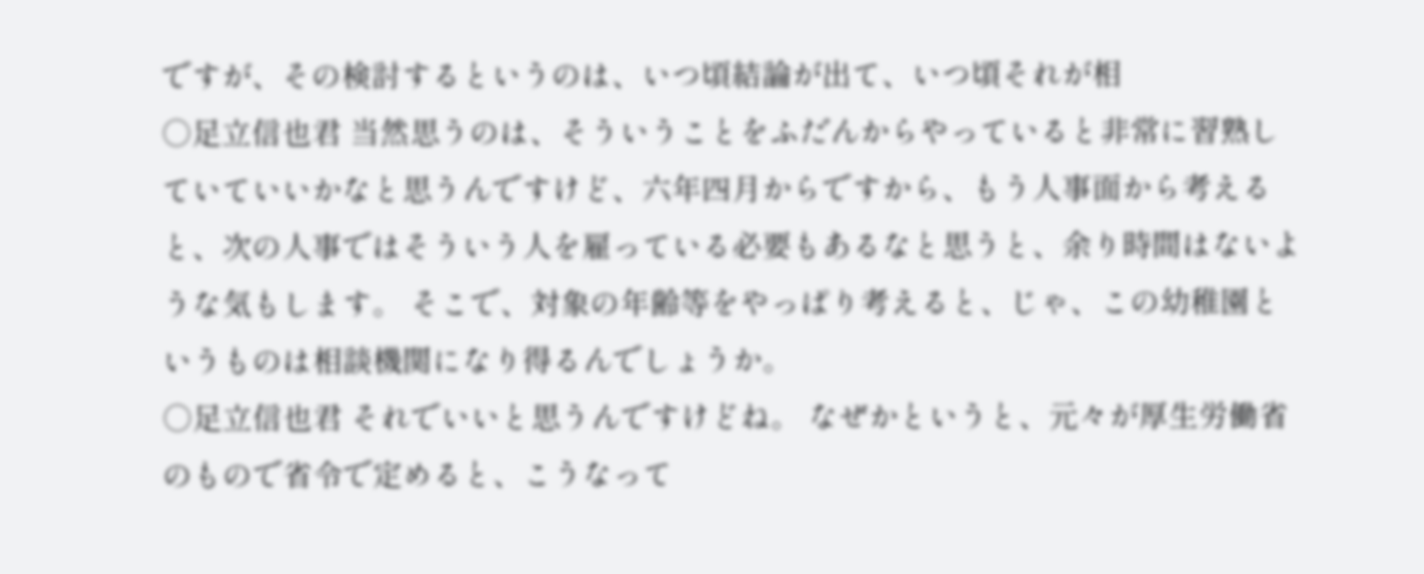ですが、その検討するというのは、いつ頃結論が出て、いつ頃それが相
○足立信也君 当然思うのは、そういうことをふだんからやっていると非常に習熟していていいかなと思うんですけど、六年四月からですから、もう人事面から考えると、次の人事ではそういう人を雇っている必要もあるなと思うと、余り時間はないような気もします。 そこで、対象の年齢等をやっぱり考えると、じゃ、この幼稚園というものは相談機関になり得るんでしょうか。
○足立信也君 それでいいと思うんですけどね。 なぜかというと、元々が厚生労働省のもので省令で定めると、こうなって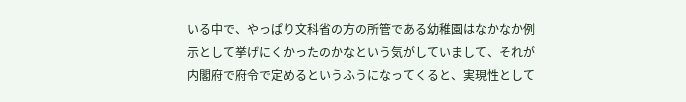いる中で、やっぱり文科省の方の所管である幼稚園はなかなか例示として挙げにくかったのかなという気がしていまして、それが内閣府で府令で定めるというふうになってくると、実現性として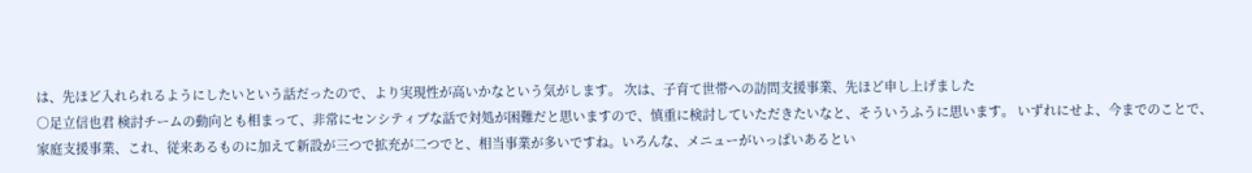は、先ほど入れられるようにしたいという話だったので、より実現性が高いかなという気がします。 次は、子育て世帯への訪問支援事業、先ほど申し上げました
○足立信也君 検討チームの動向とも相まって、非常にセンシティブな話で対処が困難だと思いますので、慎重に検討していただきたいなと、そういうふうに思います。 いずれにせよ、今までのことで、家庭支援事業、これ、従来あるものに加えて新設が三つで拡充が二つでと、相当事業が多いですね。いろんな、メニューがいっぱいあるとい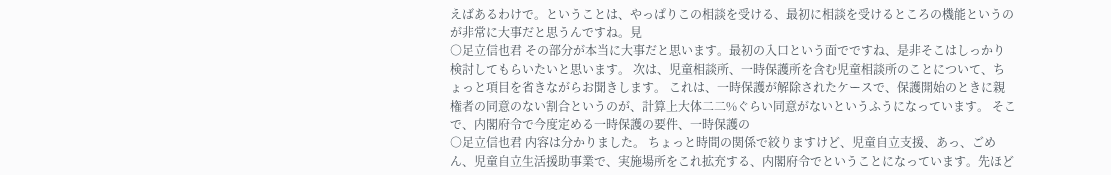えばあるわけで。ということは、やっぱりこの相談を受ける、最初に相談を受けるところの機能というのが非常に大事だと思うんですね。見
○足立信也君 その部分が本当に大事だと思います。最初の入口という面でですね、是非そこはしっかり検討してもらいたいと思います。 次は、児童相談所、一時保護所を含む児童相談所のことについて、ちょっと項目を省きながらお聞きします。 これは、一時保護が解除されたケースで、保護開始のときに親権者の同意のない割合というのが、計算上大体二二%ぐらい同意がないというふうになっています。 そこで、内閣府令で今度定める一時保護の要件、一時保護の
○足立信也君 内容は分かりました。 ちょっと時間の関係で絞りますけど、児童自立支援、あっ、ごめん、児童自立生活援助事業で、実施場所をこれ拡充する、内閣府令でということになっています。先ほど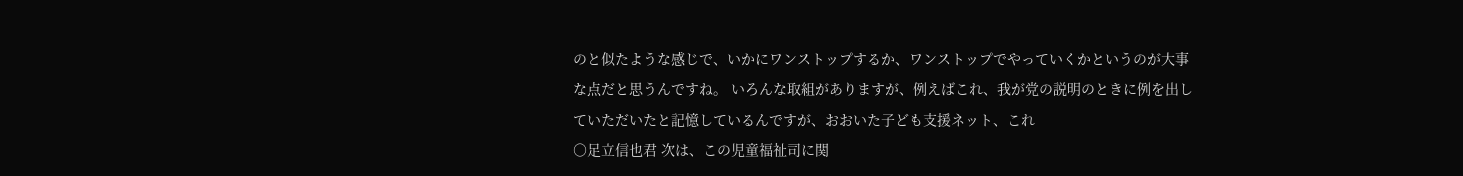のと似たような感じで、いかにワンストップするか、ワンストップでやっていくかというのが大事な点だと思うんですね。 いろんな取組がありますが、例えばこれ、我が党の説明のときに例を出していただいたと記憶しているんですが、おおいた子ども支援ネット、これ
○足立信也君 次は、この児童福祉司に関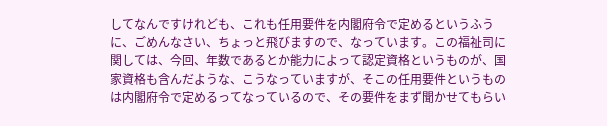してなんですけれども、これも任用要件を内閣府令で定めるというふうに、ごめんなさい、ちょっと飛びますので、なっています。この福祉司に関しては、今回、年数であるとか能力によって認定資格というものが、国家資格も含んだような、こうなっていますが、そこの任用要件というものは内閣府令で定めるってなっているので、その要件をまず聞かせてもらい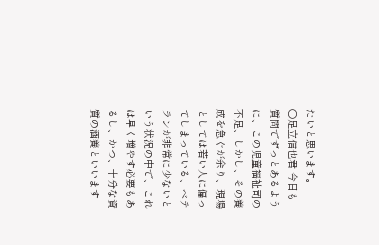たいと思います。
○足立信也君 今日も質問でずっとあるように、この児童福祉司の不足、しかし、その養成を急ぐが余り、現場としては若い人に偏ってしまっている、ベテランが非常に少ないという状況の中で、これは早く増やす必要もあるし、かつ、十分な資質の涵養といいます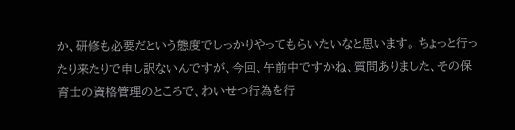か、研修も必要だという態度でしっかりやってもらいたいなと思います。 ちょっと行ったり来たりで申し訳ないんですが、今回、午前中ですかね、質問ありました、その保育士の資格管理のところで、わいせつ行為を行